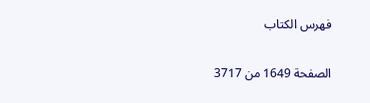فهرس الكتاب

الصفحة 1649 من 3717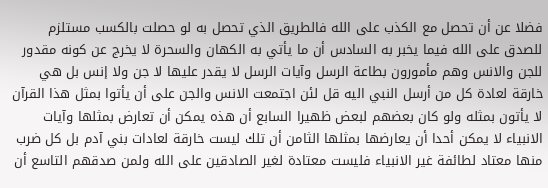فضلا عن أن تحصل مع الكذب على الله فالطريق الذي تحصل به لو حصلت بالكسب مستلزم للصدق على الله فيما يخبر به السادس أن ما يأتي به الكهان والسحرة لا يخرج عن كونه مقدور للجن والانس وهم مأمورون بطاعة الرسل وآيات الرسل لا يقدر عليها لا جن ولا إنس بل هي خارقة لعادة كل من أرسل النبي اليه قل لئن اجتمعت الانس والجن على أن يأتوا بمثل هذا القرآن لا يأتون بمثله ولو كان بعضهم لبعض ظهيرا السابع أن هذه يمكن أن تعارض بمثلها وآيات الانبياء لا يمكن أحدا أن يعارضها بمثلها الثامن أن تلك ليست خارقة لعادات بني آدم بل كل ضرب منها معتاد لطائفة غير الانبياء فليست معتادة لغير الصادقين على الله ولمن صدقهم التاسع أن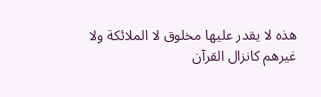هذه لا يقدر عليها مخلوق لا الملائكة ولا غيرهم كانزال القرآن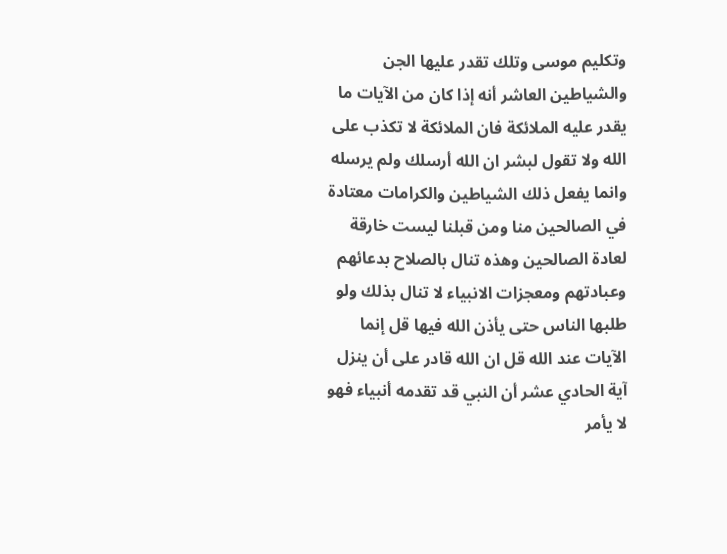وتكليم موسى وتلك تقدر عليها الجن والشياطين العاشر أنه إذا كان من الآيات ما يقدر عليه الملائكة فان الملائكة لا تكذب على الله ولا تقول لبشر ان الله أرسلك ولم يرسله وانما يفعل ذلك الشياطين والكرامات معتادة في الصالحين منا ومن قبلنا ليست خارقة لعادة الصالحين وهذه تنال بالصلاح بدعائهم وعبادتهم ومعجزات الانبياء لا تنال بذلك ولو طلبها الناس حتى يأذن الله فيها قل إنما الآيات عند الله قل ان الله قادر على أن ينزل آية الحادي عشر أن النبي قد تقدمه أنبياء فهو لا يأمر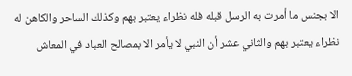الا بجنس ما أمرت به الرسل قبله فله نظراء يعتبر بهم وكذلك الساحر والكاهن له نظراء يعتبر بهم والثاني عشر أن النبي لا يأمر الا بمصالح العباد في المعاش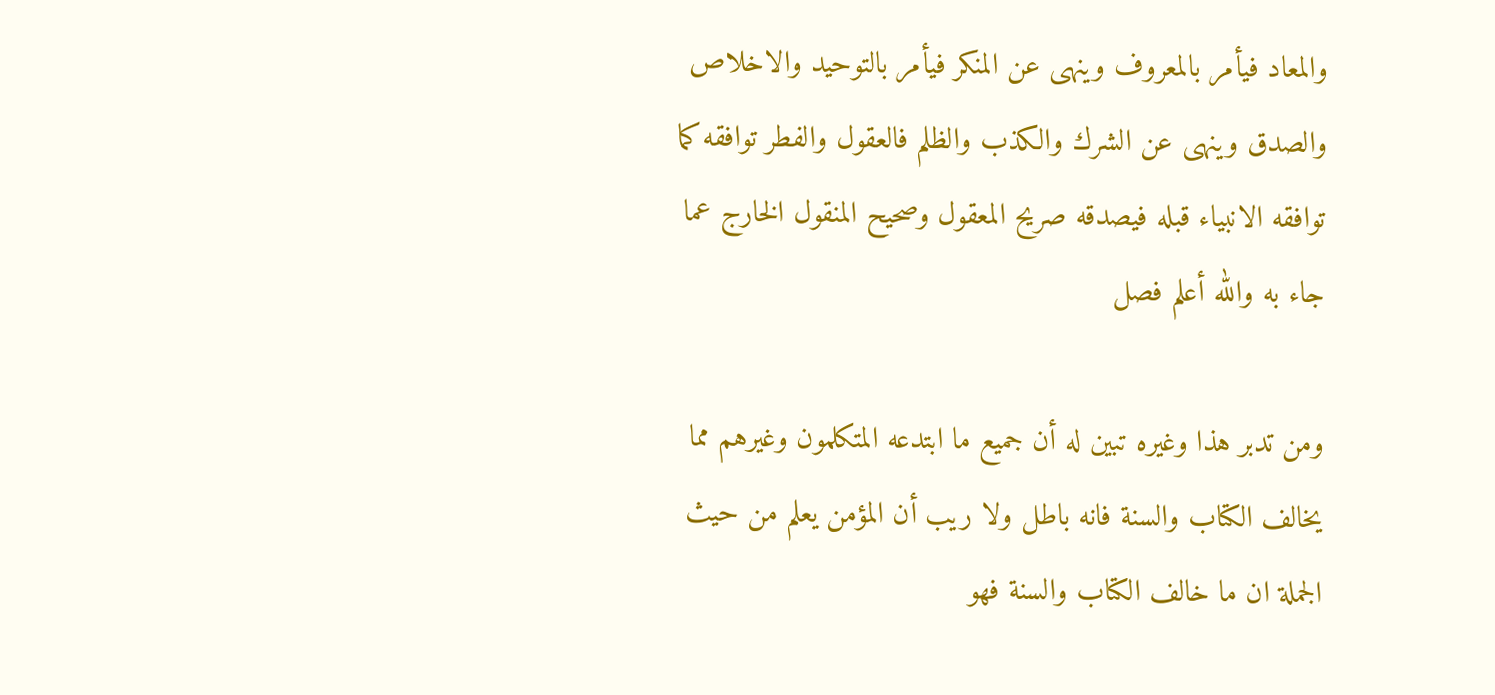والمعاد فيأمر بالمعروف وينهى عن المنكر فيأمر بالتوحيد والاخلاص والصدق وينهى عن الشرك والكذب والظلم فالعقول والفطر توافقه كما توافقه الانبياء قبله فيصدقه صريح المعقول وصحيح المنقول الخارج عما جاء به والله أعلم فصل

ومن تدبر هذا وغيره تبين له أن جميع ما ابتدعه المتكلمون وغيرهم مما يخالف الكتاب والسنة فانه باطل ولا ريب أن المؤمن يعلم من حيث الجملة ان ما خالف الكتاب والسنة فهو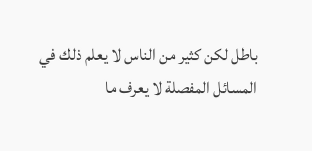باطل لكن كثير من الناس لا يعلم ذلك في المسائل المفصلة لا يعرف ما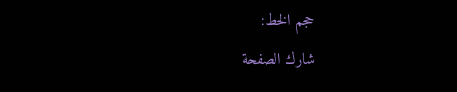حجم الخط:
شارك الصفحة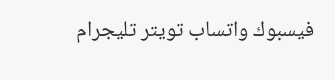فيسبوك واتساب تويتر تليجرام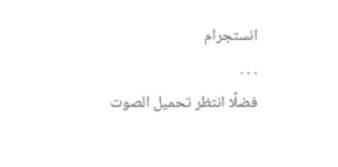انستجرام
. . .
فضلًا انتظر تحميل الصوت